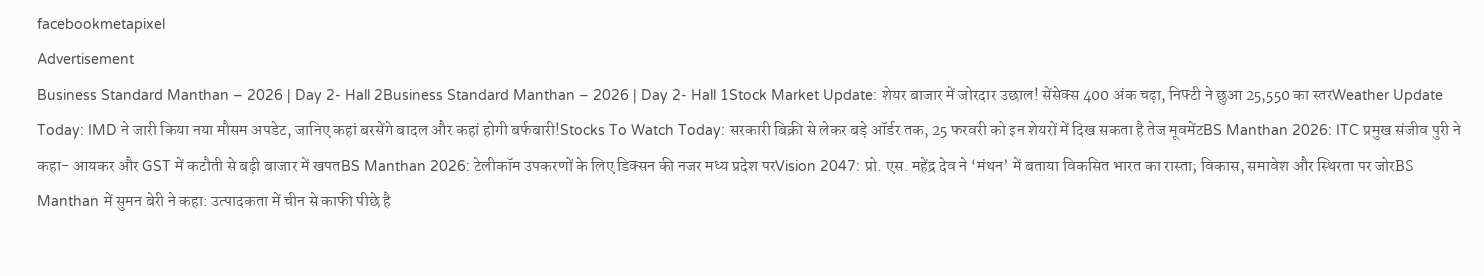facebookmetapixel
Advertisement
Business Standard Manthan – 2026 | Day 2- Hall 2Business Standard Manthan – 2026 | Day 2- Hall 1Stock Market Update: शेयर बाजार में जोरदार उछाल! सेंसेक्स 400 अंक चढ़ा, निफ्टी ने छुआ 25,550 का स्तरWeather Update Today: IMD ने जारी किया नया मौसम अपडेट, जानिए कहां बरसेंगे बादल और कहां होगी बर्फबारी!Stocks To Watch Today: सरकारी बिक्री से लेकर बड़े ऑर्डर तक, 25 फरवरी को इन शेयरों में दिख सकता है तेज मूवमेंटBS Manthan 2026: ITC प्रमुख संजीव पुरी ने कहा- आयकर और GST में कटौती से बढ़ी बाजार में खपतBS Manthan 2026: टेलीकॉम उपकरणों के लिए डिक्सन की नजर मध्य प्रदेश परVision 2047: प्रो. एस. महेंद्र देव ने ‘मंथन’ में बताया विकसित भारत का रास्ता; विकास, समावेश और स्थिरता पर जोरBS Manthan में सुमन बेरी ने कहा: उत्पादकता में चीन से काफी पीछे है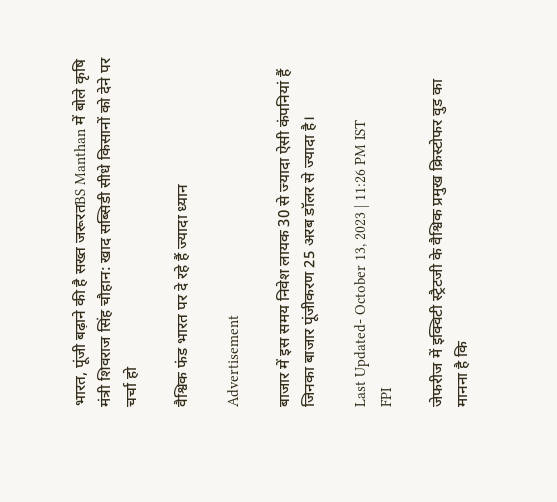भारत, पूंजी बढ़ाने की है सख्त जरूरतBS Manthan में बोले कृषि मंत्री शिवराज सिंह चौहान: खाद सब्सिडी सीधे किसानों को देने पर चर्चा हो

वैश्विक फंड भारत पर दे रहे हैं ज्यादा ध्यान

Advertisement

बाजार में इस समय निवेश लायक 30 से ज्यादा ऐसी कंपनियां हैं जिनका बाजार पूंजीकरण 25 अरब डॉलर से ज्यादा है।

Last Updated- October 13, 2023 | 11:26 PM IST
FPI

जेफरीज में इक्विटी स्ट्रैटजी के वैश्विक प्रमुख क्रिस्टोफर वुड का मानना है कि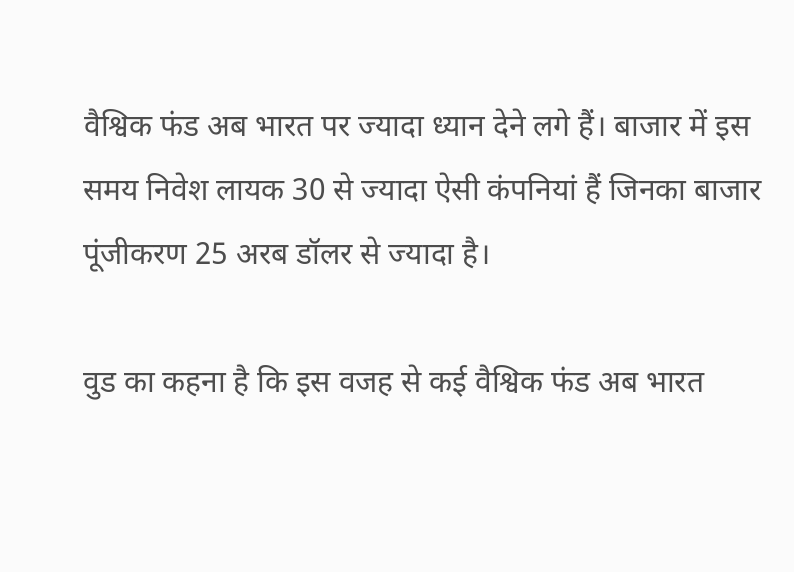वैश्विक फंड अब भारत पर ज्यादा ध्यान देने लगे हैं। बाजार में इस समय निवेश लायक 30 से ज्यादा ऐसी कंपनियां हैं जिनका बाजार पूंजीकरण 25 अरब डॉलर से ज्यादा है।

वुड का कहना है कि इस वजह से कई वैश्विक फंड अब भारत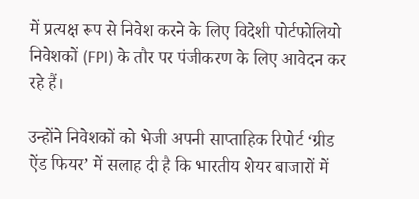में प्रत्यक्ष रूप से निवेश करने के लिए विदेशी पोर्टफोलियो निवेशकों (FPI) के तौर पर पंजीकरण के लिए आवेदन कर रहे हैं।

उन्होंने निवेशकों को भेजी अपनी साप्ताहिक रिपोर्ट ‘ग्रीड ऐंड फियर’ में सलाह दी है कि भारतीय शेयर बाजारों में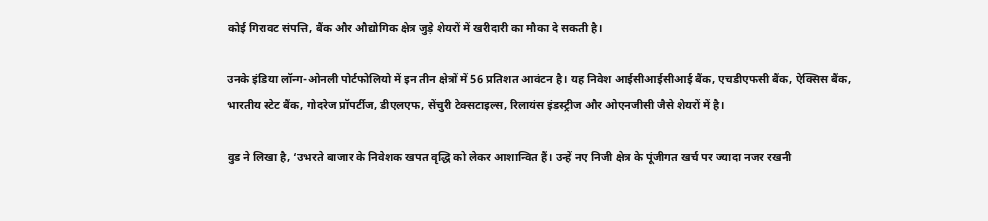कोई गिरावट संपत्ति, बैंक और औद्योगिक क्षेत्र जुड़े शेयरों में खरीदारी का मौका दे सकती है।

उनके इंडिया लॉन्ग-ओनली पोर्टफोलियो में इन तीन क्षेत्रों में 56 प्रतिशत आवंटन है। यह निवेश आईसीआईसीआई बैंक, एचडीएफसी बैंक, ऐक्सिस बैंक, भारतीय स्टेट बैंक, गोदरेज प्रॉपर्टीज, डीएलएफ, सेंचुरी टेक्सटाइल्स, रिलायंस इंडस्ट्रीज और ओएनजीसी जैसे शेयरों में है।

वुड ने लिखा है, ‘उभरते बाजार के निवेशक खपत वृद्धि को लेकर आशान्वित हैं। उन्हें नए निजी क्षेत्र के पूंजीगत खर्च पर ज्यादा नजर रखनी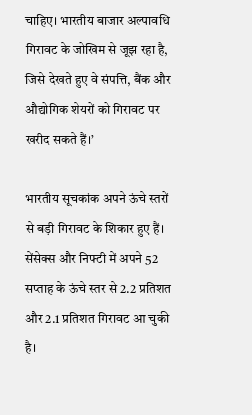चाहिए। भारतीय बाजार अल्पावधि गिरावट के जोखिम से जूझ रहा है, जिसे देखते हुए वे संपत्ति, बैंक और औद्योगिक शेयरों को गिरावट पर खरीद सकते हैं।’

भारतीय सूचकांक अपने ऊंचे स्तरों से बड़ी गिरावट के शिकार हुए हैं। सेंसेक्स और निफ्टी में अपने 52 सप्ताह के ऊंचे स्तर से 2.2 प्रतिशत और 2.1 प्रतिशत गिरावट आ चुकी है।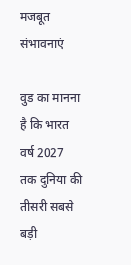मजबूत संभावनाएं

वुड का मानना है कि भारत वर्ष 2027 तक दुनिया की तीसरी सबसे बड़ी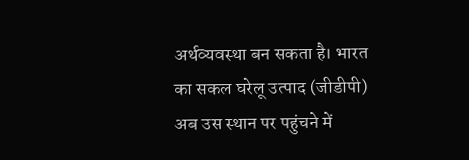अर्थव्यवस्था बन सकता है। भारत का सकल घरेलू उत्पाद (जीडीपी) अब उस स्थान पर पहुंचने में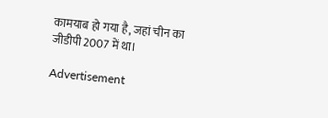कामयाब हो गया है, जहां चीन का जीडीपी 2007 में था।

Advertisement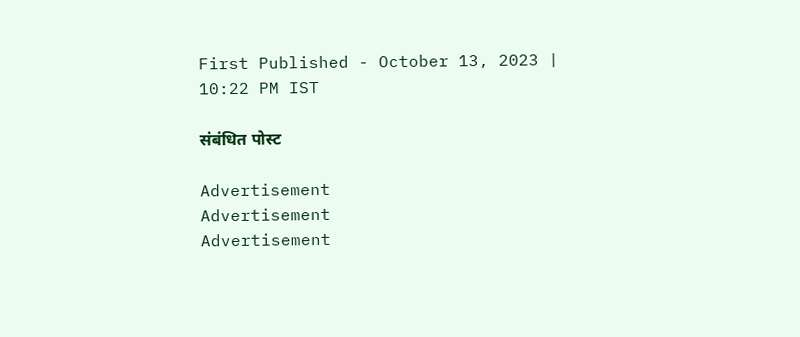First Published - October 13, 2023 | 10:22 PM IST

संबंधित पोस्ट

Advertisement
Advertisement
Advertisement